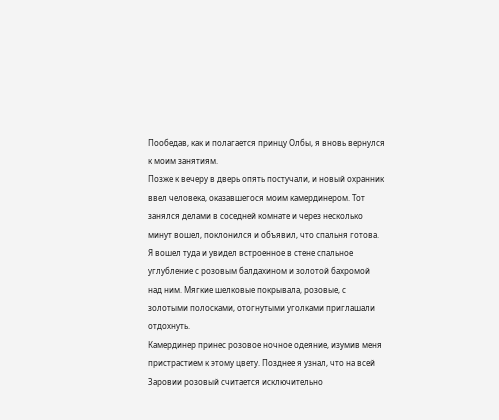Пообедав, как и полагается принцу Олбы, я вновь вернулся к моим занятиям.
Позже к вечеру в дверь опять постучали, и новый охранник ввел человека, оказавшегося моим камердинером. Тот занялся делами в соседней комнате и через несколько минут вошел, поклонился и объявил, что спальня готова.
Я вошел туда и увидел встроенное в стене спальное углубление с розовым балдахином и золотой бахромой над ним. Мягкие шелковые покрывала, розовые, с золотыми полосками, отогнутыми уголками приглашали отдохнуть.
Камердинер принес розовое ночное одеяние, изумив меня пристрастием к этому цвету. Позднее я узнал, что на всей Заровии розовый считается исключительно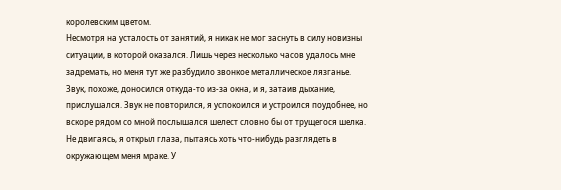королевским цветом.
Несмотря на усталость от занятий, я никак не мог заснуть в силу новизны ситуации, в которой оказался. Лишь через несколько часов удалось мне задремать, но меня тут же разбудило звонкое металлическое лязганье.
Звук, похоже, доносился откуда-то из-за окна, и я, затаив дыхание, прислушался. Звук не повторился, я успокоился и устроился поудобнее, но вскоре рядом со мной послышался шелест словно бы от трущегося шелка.
Не двигаясь, я открыл глаза, пытаясь хоть что-нибудь разглядеть в окружающем меня мраке. У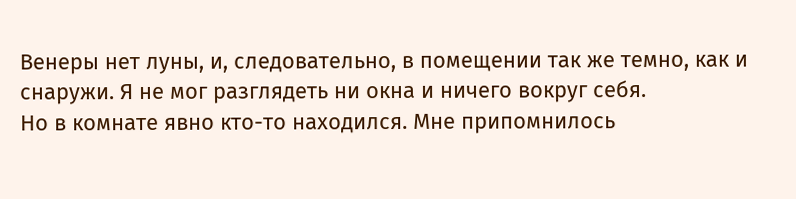Венеры нет луны, и, следовательно, в помещении так же темно, как и снаружи. Я не мог разглядеть ни окна и ничего вокруг себя.
Но в комнате явно кто-то находился. Мне припомнилось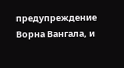предупреждение Ворна Вангала, и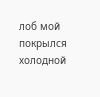лоб мой покрылся холодной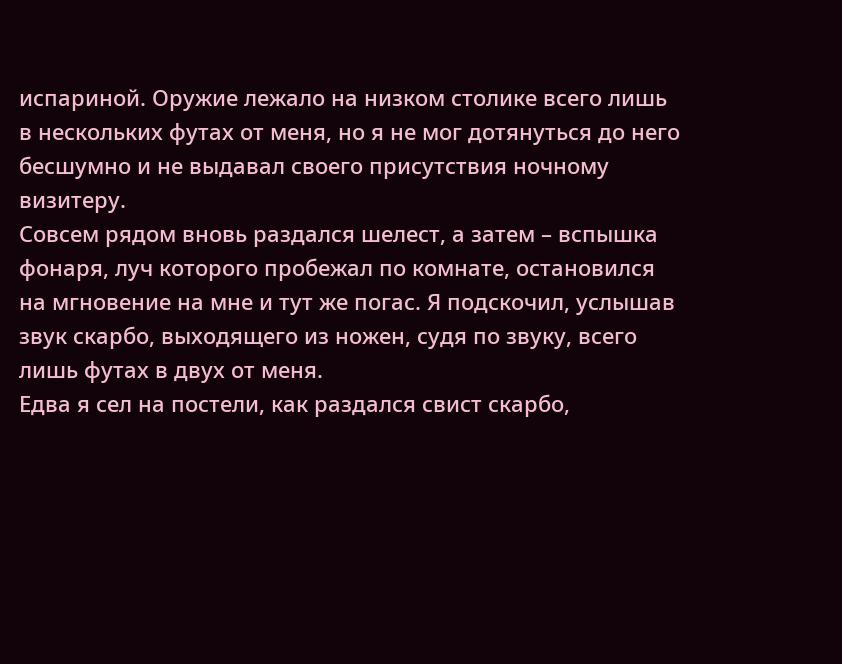испариной. Оружие лежало на низком столике всего лишь в нескольких футах от меня, но я не мог дотянуться до него бесшумно и не выдавал своего присутствия ночному визитеру.
Совсем рядом вновь раздался шелест, а затем – вспышка фонаря, луч которого пробежал по комнате, остановился на мгновение на мне и тут же погас. Я подскочил, услышав звук скарбо, выходящего из ножен, судя по звуку, всего лишь футах в двух от меня.
Едва я сел на постели, как раздался свист скарбо,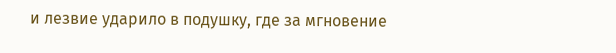и лезвие ударило в подушку, где за мгновение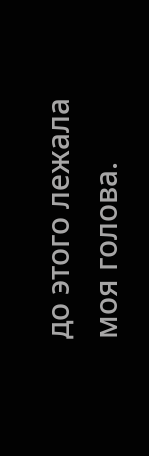до этого лежала моя голова.